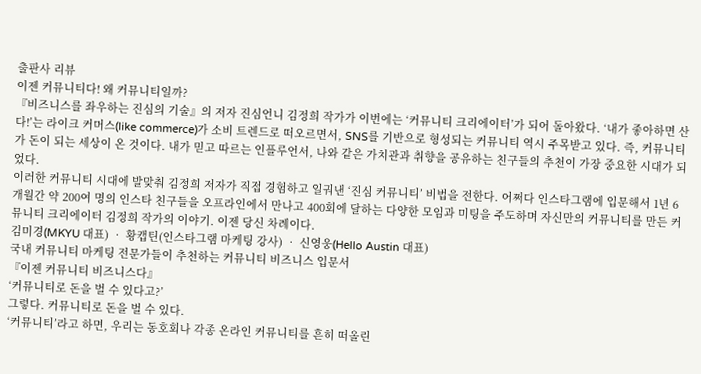출판사 리뷰
이젠 커뮤니티다! 왜 커뮤니티일까?
『비즈니스를 좌우하는 진심의 기술』의 저자 진심언니 김정희 작가가 이번에는 ‘커뮤니티 크리에이터’가 되어 돌아왔다. ‘내가 좋아하면 산다!’는 라이크 커머스(like commerce)가 소비 트렌드로 떠오르면서, SNS를 기반으로 형성되는 커뮤니티 역시 주목받고 있다. 즉, 커뮤니티가 돈이 되는 세상이 온 것이다. 내가 믿고 따르는 인플루언서, 나와 같은 가치관과 취향을 공유하는 친구들의 추천이 가장 중요한 시대가 되었다.
이러한 커뮤니티 시대에 발맞춰 김정희 저자가 직접 경험하고 일궈낸 ‘진심 커뮤니티’ 비법을 전한다. 어쩌다 인스타그램에 입문해서 1년 6개월간 약 200여 명의 인스타 친구들을 오프라인에서 만나고 400회에 달하는 다양한 모임과 미팅을 주도하며 자신만의 커뮤니티를 만든 커뮤니티 크리에이터 김정희 작가의 이야기. 이젠 당신 차례이다.
김미경(MKYU 대표) ‧ 황캡틴(인스타그램 마케팅 강사) ‧ 신영웅(Hello Austin 대표)
국내 커뮤니티 마케팅 전문가들이 추천하는 커뮤니티 비즈니스 입문서
『이젠 커뮤니티 비즈니스다』
‘커뮤니티로 돈을 벌 수 있다고?’
그렇다. 커뮤니티로 돈을 벌 수 있다.
‘커뮤니티’라고 하면, 우리는 동호회나 각종 온라인 커뮤니티를 흔히 떠올린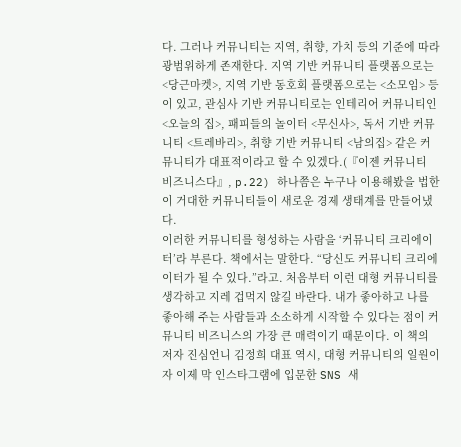다. 그러나 커뮤니티는 지역, 취향, 가치 등의 기준에 따라 광범위하게 존재한다. 지역 기반 커뮤니티 플랫폼으로는 <당근마켓>, 지역 기반 동호회 플랫폼으로는 <소모임> 등이 있고, 관심사 기반 커뮤니티로는 인테리어 커뮤니티인 <오늘의 집>, 패피들의 놀이터 <무신사>, 독서 기반 커뮤니티 <트레바리>, 취향 기반 커뮤니티 <남의집> 같은 커뮤니티가 대표적이라고 할 수 있겠다.(『이젠 커뮤니티 비즈니스다』, p.22) 하나쯤은 누구나 이용해봤을 법한 이 거대한 커뮤니티들이 새로운 경제 생태계를 만들어냈다.
이러한 커뮤니티를 형성하는 사람을 ‘커뮤니티 크리에이터’라 부른다. 책에서는 말한다. “당신도 커뮤니티 크리에이터가 될 수 있다.”라고. 처음부터 이런 대형 커뮤니티를 생각하고 지레 겁먹지 않길 바란다. 내가 좋아하고 나를 좋아해 주는 사람들과 소소하게 시작할 수 있다는 점이 커뮤니티 비즈니스의 가장 큰 매력이기 때문이다. 이 책의 저자 진심언니 김정희 대표 역시, 대형 커뮤니티의 일원이자 이제 막 인스타그램에 입문한 SNS 새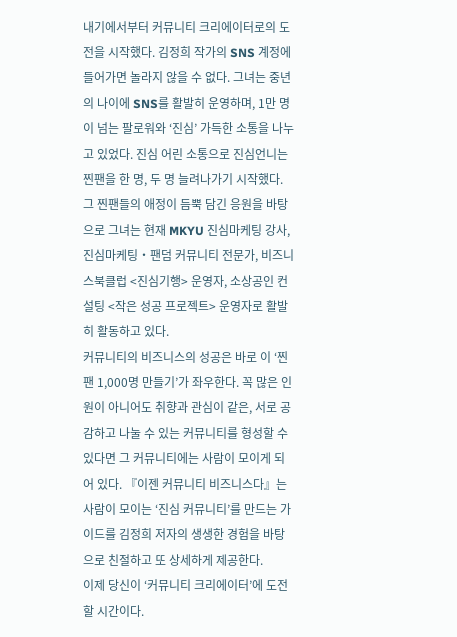내기에서부터 커뮤니티 크리에이터로의 도전을 시작했다. 김정희 작가의 SNS 계정에 들어가면 놀라지 않을 수 없다. 그녀는 중년의 나이에 SNS를 활발히 운영하며, 1만 명이 넘는 팔로워와 ‘진심’ 가득한 소통을 나누고 있었다. 진심 어린 소통으로 진심언니는 찐팬을 한 명, 두 명 늘려나가기 시작했다. 그 찐팬들의 애정이 듬뿍 담긴 응원을 바탕으로 그녀는 현재 MKYU 진심마케팅 강사, 진심마케팅‧팬덤 커뮤니티 전문가, 비즈니스북클럽 <진심기행> 운영자, 소상공인 컨설팅 <작은 성공 프로젝트> 운영자로 활발히 활동하고 있다.
커뮤니티의 비즈니스의 성공은 바로 이 ‘찐팬 1,000명 만들기’가 좌우한다. 꼭 많은 인원이 아니어도 취향과 관심이 같은, 서로 공감하고 나눌 수 있는 커뮤니티를 형성할 수 있다면 그 커뮤니티에는 사람이 모이게 되어 있다. 『이젠 커뮤니티 비즈니스다』는 사람이 모이는 ‘진심 커뮤니티’를 만드는 가이드를 김정희 저자의 생생한 경험을 바탕으로 친절하고 또 상세하게 제공한다.
이제 당신이 ‘커뮤니티 크리에이터’에 도전할 시간이다.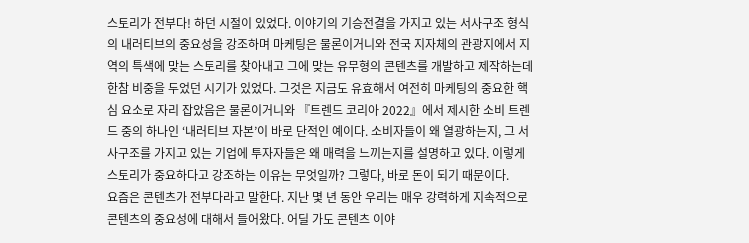스토리가 전부다! 하던 시절이 있었다. 이야기의 기승전결을 가지고 있는 서사구조 형식의 내러티브의 중요성을 강조하며 마케팅은 물론이거니와 전국 지자체의 관광지에서 지역의 특색에 맞는 스토리를 찾아내고 그에 맞는 유무형의 콘텐츠를 개발하고 제작하는데 한참 비중을 두었던 시기가 있었다. 그것은 지금도 유효해서 여전히 마케팅의 중요한 핵심 요소로 자리 잡았음은 물론이거니와 『트렌드 코리아 2022』에서 제시한 소비 트렌드 중의 하나인 ‘내러티브 자본’이 바로 단적인 예이다. 소비자들이 왜 열광하는지, 그 서사구조를 가지고 있는 기업에 투자자들은 왜 매력을 느끼는지를 설명하고 있다. 이렇게 스토리가 중요하다고 강조하는 이유는 무엇일까? 그렇다, 바로 돈이 되기 때문이다.
요즘은 콘텐츠가 전부다라고 말한다. 지난 몇 년 동안 우리는 매우 강력하게 지속적으로 콘텐츠의 중요성에 대해서 들어왔다. 어딜 가도 콘텐츠 이야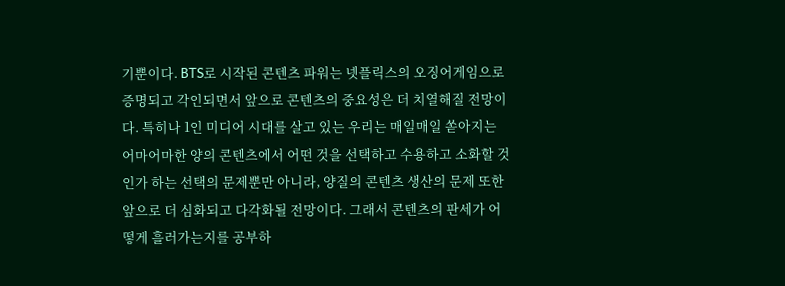기뿐이다. BTS로 시작된 콘텐츠 파워는 넷플릭스의 오징어게임으로 증명되고 각인되면서 앞으로 콘텐츠의 중요성은 더 치열해질 전망이다. 특히나 1인 미디어 시대를 살고 있는 우리는 매일매일 쏟아지는 어마어마한 양의 콘텐츠에서 어떤 것을 선택하고 수용하고 소화할 것인가 하는 선택의 문제뿐만 아니라, 양질의 콘텐츠 생산의 문제 또한 앞으로 더 심화되고 다각화될 전망이다. 그래서 콘텐츠의 판세가 어떻게 흘러가는지를 공부하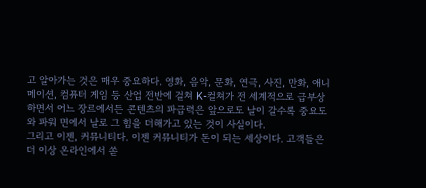고 알아가는 것은 매우 중요하다. 영화, 음악, 문화, 연극, 사진, 만화, 애니메이션, 컴퓨터 게임 등 산업 전반에 걸쳐 K-컬쳐가 전 세계적으로 급부상하면서 어느 장르에서든 콘텐츠의 파급력은 앞으로도 날이 갈수록 중요도와 파워 면에서 날로 그 힘을 더해가고 있는 것이 사실이다.
그리고 이젠, 커뮤니티다. 이젠 커뮤니티가 돈이 되는 세상이다. 고객들은 더 이상 온라인에서 쏟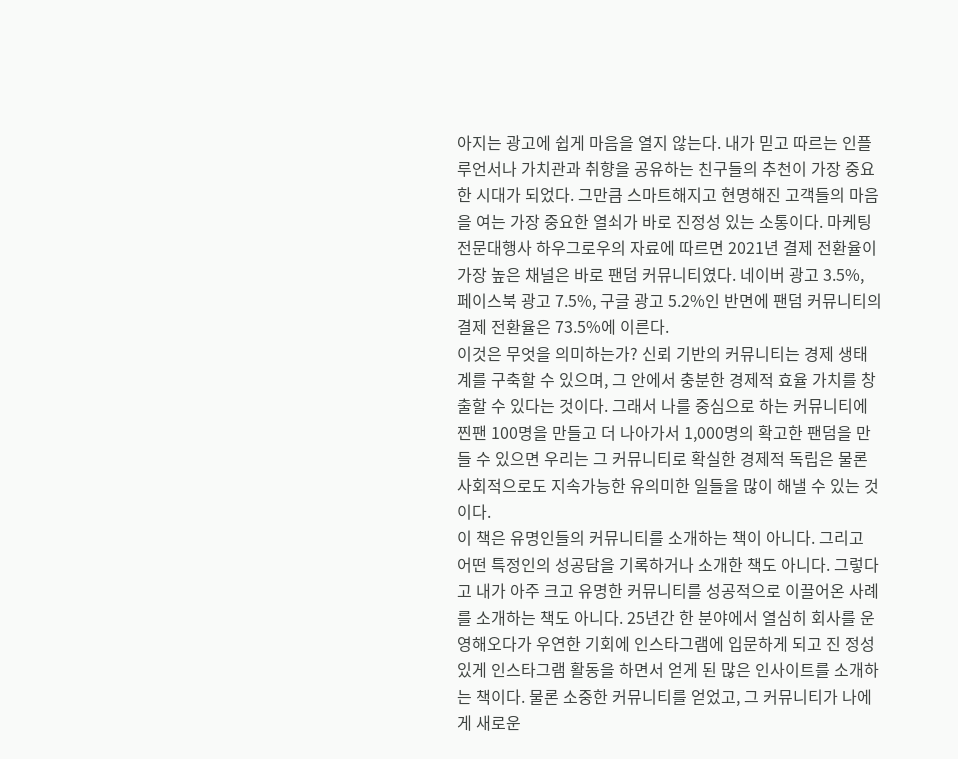아지는 광고에 쉽게 마음을 열지 않는다. 내가 믿고 따르는 인플루언서나 가치관과 취향을 공유하는 친구들의 추천이 가장 중요한 시대가 되었다. 그만큼 스마트해지고 현명해진 고객들의 마음을 여는 가장 중요한 열쇠가 바로 진정성 있는 소통이다. 마케팅 전문대행사 하우그로우의 자료에 따르면 2021년 결제 전환율이 가장 높은 채널은 바로 팬덤 커뮤니티였다. 네이버 광고 3.5%, 페이스북 광고 7.5%, 구글 광고 5.2%인 반면에 팬덤 커뮤니티의 결제 전환율은 73.5%에 이른다.
이것은 무엇을 의미하는가? 신뢰 기반의 커뮤니티는 경제 생태계를 구축할 수 있으며, 그 안에서 충분한 경제적 효율 가치를 창출할 수 있다는 것이다. 그래서 나를 중심으로 하는 커뮤니티에 찐팬 100명을 만들고 더 나아가서 1,000명의 확고한 팬덤을 만들 수 있으면 우리는 그 커뮤니티로 확실한 경제적 독립은 물론 사회적으로도 지속가능한 유의미한 일들을 많이 해낼 수 있는 것이다.
이 책은 유명인들의 커뮤니티를 소개하는 책이 아니다. 그리고 어떤 특정인의 성공담을 기록하거나 소개한 책도 아니다. 그렇다고 내가 아주 크고 유명한 커뮤니티를 성공적으로 이끌어온 사례를 소개하는 책도 아니다. 25년간 한 분야에서 열심히 회사를 운영해오다가 우연한 기회에 인스타그램에 입문하게 되고 진 정성 있게 인스타그램 활동을 하면서 얻게 된 많은 인사이트를 소개하는 책이다. 물론 소중한 커뮤니티를 얻었고, 그 커뮤니티가 나에게 새로운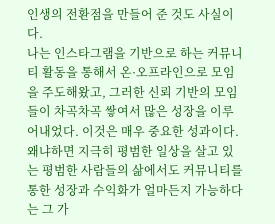인생의 전환점을 만들어 준 것도 사실이다.
나는 인스타그램을 기반으로 하는 커뮤니티 활동을 통해서 온·오프라인으로 모임을 주도해왔고, 그러한 신뢰 기반의 모임들이 차곡차곡 쌓여서 많은 성장을 이루어내었다. 이것은 매우 중요한 성과이다. 왜냐하면 지극히 평범한 일상을 살고 있는 평범한 사람들의 삶에서도 커뮤니티를 통한 성장과 수익화가 얼마든지 가능하다는 그 가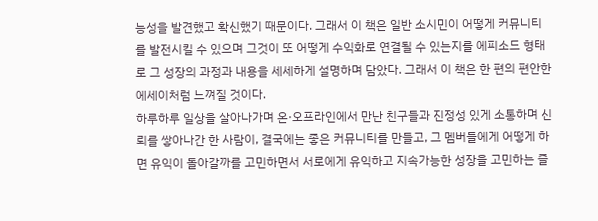능성을 발견했고 확신했기 때문이다. 그래서 이 책은 일반 소시민이 어떻게 커뮤니티를 발전시킬 수 있으며 그것이 또 어떻게 수익화로 연결될 수 있는지를 에피소드 형태로 그 성장의 과정과 내용을 세세하게 설명하며 담았다. 그래서 이 책은 한 편의 편안한 에세이처럼 느껴질 것이다.
하루하루 일상을 살아나가며 온·오프라인에서 만난 친구들과 진정성 있게 소통하며 신뢰를 쌓아나간 한 사람이, 결국에는 좋은 커뮤니티를 만들고, 그 멤버들에게 어떻게 하면 유익이 돌아갈까를 고민하면서 서로에게 유익하고 지속가능한 성장을 고민하는 즐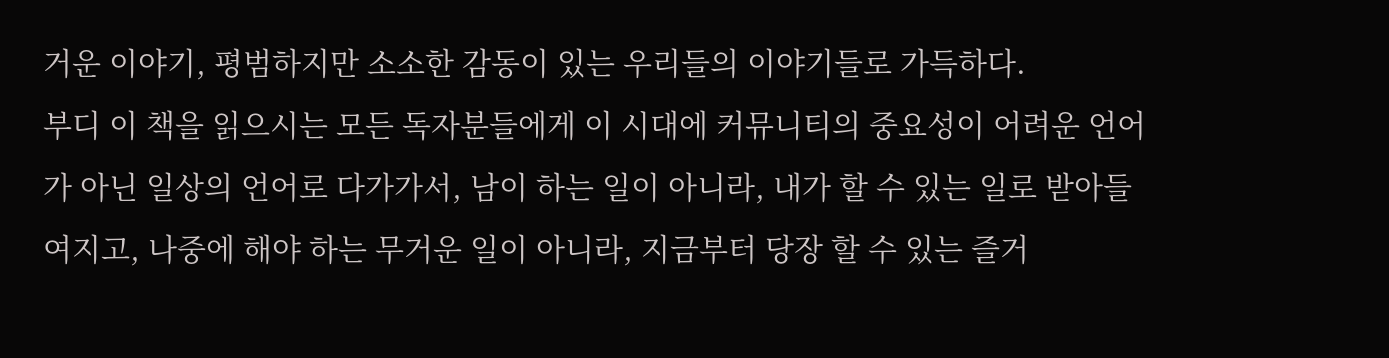거운 이야기, 평범하지만 소소한 감동이 있는 우리들의 이야기들로 가득하다.
부디 이 책을 읽으시는 모든 독자분들에게 이 시대에 커뮤니티의 중요성이 어려운 언어가 아닌 일상의 언어로 다가가서, 남이 하는 일이 아니라, 내가 할 수 있는 일로 받아들여지고, 나중에 해야 하는 무거운 일이 아니라, 지금부터 당장 할 수 있는 즐거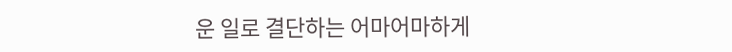운 일로 결단하는 어마어마하게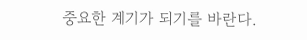중요한 계기가 되기를 바란다.